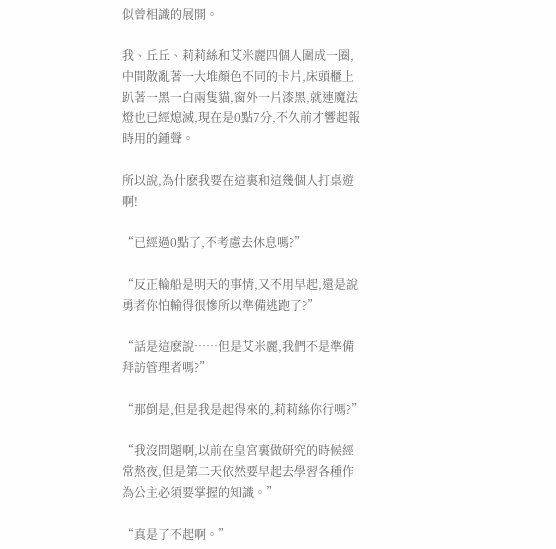似曾相識的展開。

我、丘丘、莉莉絲和艾米麗四個人圍成一圈,中間散亂著一大堆顏色不同的卡片,床頭櫃上趴著一黑一白兩隻貓,窗外一片漆黑,就連魔法燈也已經熄滅,現在是0點7分,不久前才響起報時用的鍾聲。

所以說,為什麽我要在這裏和這幾個人打桌遊啊!

“已經過0點了,不考慮去休息嗎?”

“反正輪船是明天的事情,又不用早起,還是說勇者你怕輸得很慘所以準備逃跑了?”

“話是這麽說……但是艾米麗,我們不是準備拜訪管理者嗎?”

“那倒是,但是我是起得來的,莉莉絲你行嗎?”

“我沒問題啊,以前在皇宮裏做研究的時候經常熬夜,但是第二天依然要早起去學習各種作為公主必須要掌握的知識。”

“真是了不起啊。”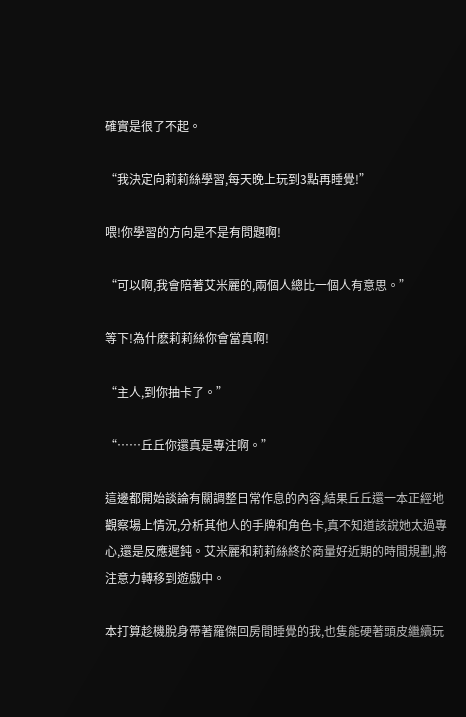確實是很了不起。

“我決定向莉莉絲學習,每天晚上玩到3點再睡覺!”

喂!你學習的方向是不是有問題啊!

“可以啊,我會陪著艾米麗的,兩個人總比一個人有意思。”

等下!為什麽莉莉絲你會當真啊!

“主人,到你抽卡了。”

“……丘丘你還真是專注啊。”

這邊都開始談論有關調整日常作息的內容,結果丘丘還一本正經地觀察場上情況,分析其他人的手牌和角色卡,真不知道該說她太過專心,還是反應遲鈍。艾米麗和莉莉絲終於商量好近期的時間規劃,將注意力轉移到遊戲中。

本打算趁機脫身帶著羅傑回房間睡覺的我,也隻能硬著頭皮繼續玩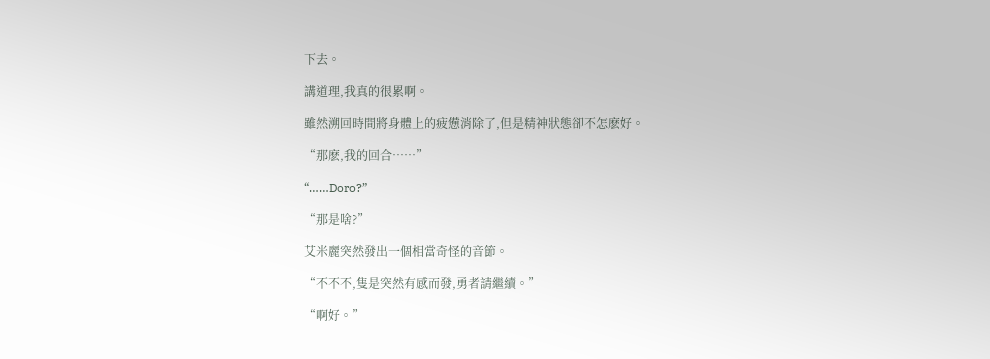下去。

講道理,我真的很累啊。

雖然溯回時間將身體上的疲憊消除了,但是精神狀態卻不怎麽好。

“那麽,我的回合……”

“……Doro?”

“那是啥?”

艾米麗突然發出一個相當奇怪的音節。

“不不不,隻是突然有感而發,勇者請繼續。”

“啊好。”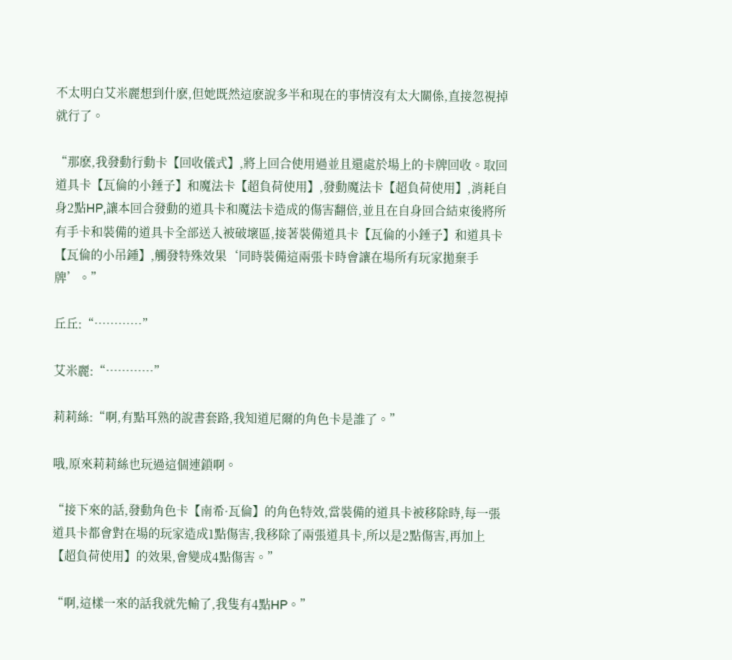不太明白艾米麗想到什麽,但她既然這麽說多半和現在的事情沒有太大關係,直接忽視掉就行了。

“那麽,我發動行動卡【回收儀式】,將上回合使用過並且還處於場上的卡牌回收。取回道具卡【瓦倫的小錘子】和魔法卡【超負荷使用】,發動魔法卡【超負荷使用】,消耗自身2點HP,讓本回合發動的道具卡和魔法卡造成的傷害翻倍,並且在自身回合結束後將所有手卡和裝備的道具卡全部送入被破壞區,接著裝備道具卡【瓦倫的小錘子】和道具卡【瓦倫的小吊鍾】,觸發特殊效果‘同時裝備這兩張卡時會讓在場所有玩家拋棄手牌’。”

丘丘:“…………”

艾米麗:“…………”

莉莉絲:“啊,有點耳熟的說書套路,我知道尼爾的角色卡是誰了。”

哦,原來莉莉絲也玩過這個連鎖啊。

“接下來的話,發動角色卡【南希·瓦倫】的角色特效,當裝備的道具卡被移除時,每一張道具卡都會對在場的玩家造成1點傷害,我移除了兩張道具卡,所以是2點傷害,再加上【超負荷使用】的效果,會變成4點傷害。”

“啊,這樣一來的話我就先輸了,我隻有4點HP。”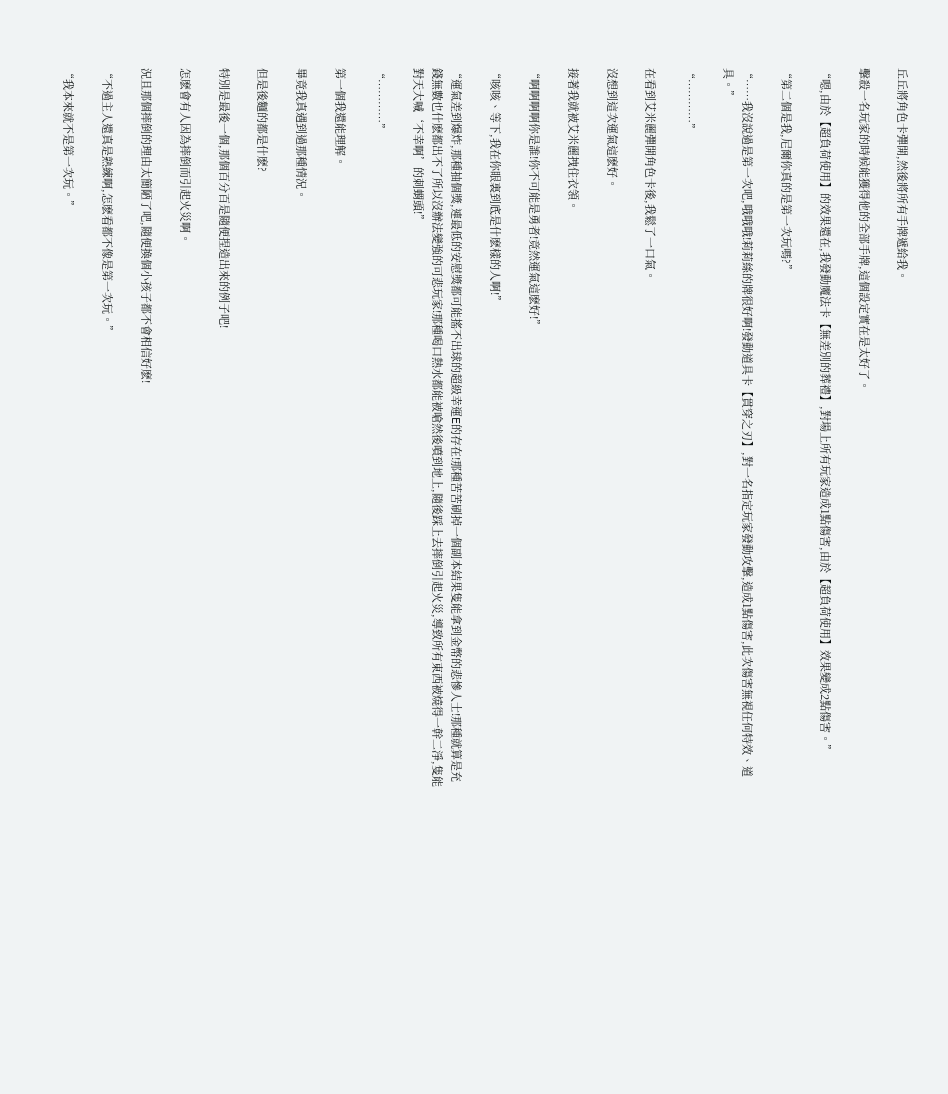丘丘將角色卡彈開,然後將所有手牌遞給我。

擊殺一名玩家的時候能獲得他的全部手牌,這個設定實在是太好了。

“嗯,由於【超負荷使用】的效果還在,我發動魔法卡【無差別的葬禮】,對場上所有玩家造成1點傷害,由於【超負荷使用】效果變成2點傷害。”

“第二個是我,尼爾你真的是第一次玩嗎?”

“……我沒說過是第一次吧,哦哦哦!莉莉絲的牌很好啊!發動道具卡【貫穿之刃】,對一名指定玩家發動攻擊,造成1點傷害,此次傷害無視任何特效、道具。”

“…………”

在看到艾米麗彈開角色卡後,我鬆了一口氣。

沒想到這次運氣這麽好。

接著我就被艾米麗拽住衣領。

“啊啊啊啊你是誰!你不可能是勇者!竟然運氣這麽好!”

“咳咳、等下,我在你眼裏到底是什麽樣的人啊!”

“運氣差到爆炸,那種抽個獎,連最低的安慰獎都可能搖不出球的超級幸運E的存在!那種苦苦刷掉一個副本結果隻能拿到金幣的悲慘人士!那種就算是充錢無數也什麽都出不了所以沒辦法變強的可悲玩家!那種喝口熱水都能被嗆然後噴到地上,隨後踩上去摔倒引起火災,導致所有東西被燒得一幹二淨,隻能對天大喊‘不幸啊’的刺蝟頭!”

“…………”

第一個我還能理解。

畢竟我真遇到過那種情況。

但是後麵的都是什麽?

特別是最後一個,那個百分百是隨便捏造出來的例子吧!

怎麽會有人因為摔倒而引起火災啊。

況且那個摔倒的理由太簡陋了吧,隨便換個小孩子都不會相信好麽!

“不過主人還真是熟練啊,怎麽看都不像是第一次玩。”

“我本來就不是第一次玩。”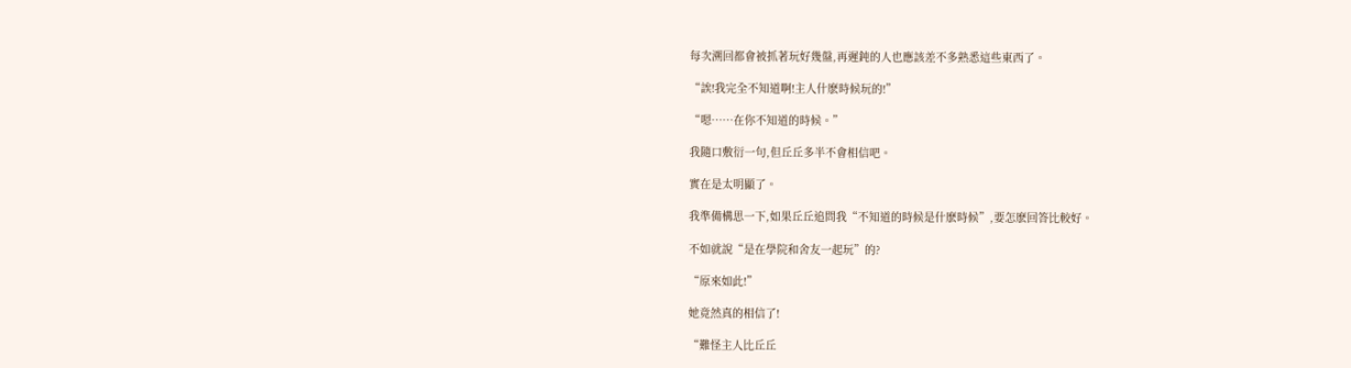每次溯回都會被抓著玩好幾盤,再遲鈍的人也應該差不多熟悉這些東西了。

“誒!我完全不知道啊!主人什麽時候玩的!”

“嗯……在你不知道的時候。”

我隨口敷衍一句,但丘丘多半不會相信吧。

實在是太明顯了。

我準備構思一下,如果丘丘追問我“不知道的時候是什麽時候”,要怎麽回答比較好。

不如就說“是在學院和舍友一起玩”的?

“原來如此!”

她竟然真的相信了!

“難怪主人比丘丘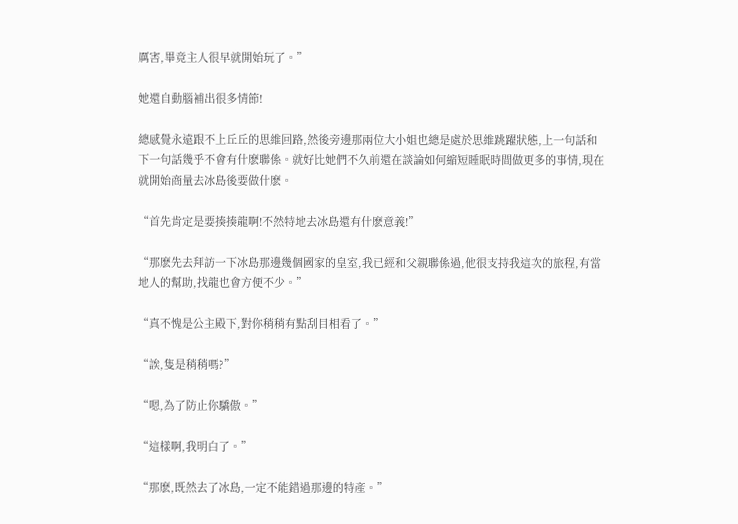厲害,畢竟主人很早就開始玩了。”

她還自動腦補出很多情節!

總感覺永遠跟不上丘丘的思維回路,然後旁邊那兩位大小姐也總是處於思維跳躍狀態,上一句話和下一句話幾乎不會有什麽聯係。就好比她們不久前還在談論如何縮短睡眠時間做更多的事情,現在就開始商量去冰島後要做什麽。

“首先肯定是要揍揍龍啊!不然特地去冰島還有什麽意義!”

“那麽先去拜訪一下冰島那邊幾個國家的皇室,我已經和父親聯係過,他很支持我這次的旅程,有當地人的幫助,找龍也會方便不少。”

“真不愧是公主殿下,對你稍稍有點刮目相看了。”

“誒,隻是稍稍嗎?”

“嗯,為了防止你驕傲。”

“這樣啊,我明白了。”

“那麽,既然去了冰島,一定不能錯過那邊的特產。”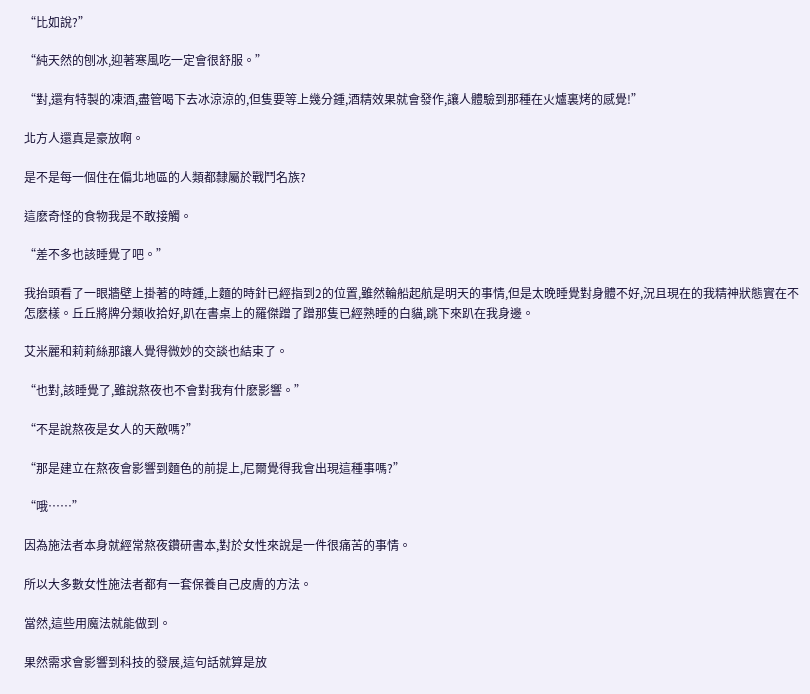“比如說?”

“純天然的刨冰,迎著寒風吃一定會很舒服。”

“對,還有特製的凍酒,盡管喝下去冰涼涼的,但隻要等上幾分鍾,酒精效果就會發作,讓人體驗到那種在火爐裏烤的感覺!”

北方人還真是豪放啊。

是不是每一個住在偏北地區的人類都隸屬於戰鬥名族?

這麽奇怪的食物我是不敢接觸。

“差不多也該睡覺了吧。”

我抬頭看了一眼牆壁上掛著的時鍾,上麵的時針已經指到2的位置,雖然輪船起航是明天的事情,但是太晚睡覺對身體不好,況且現在的我精神狀態實在不怎麽樣。丘丘將牌分類收拾好,趴在書桌上的羅傑蹭了蹭那隻已經熟睡的白貓,跳下來趴在我身邊。

艾米麗和莉莉絲那讓人覺得微妙的交談也結束了。

“也對,該睡覺了,雖說熬夜也不會對我有什麽影響。”

“不是說熬夜是女人的天敵嗎?”

“那是建立在熬夜會影響到麵色的前提上,尼爾覺得我會出現這種事嗎?”

“哦……”

因為施法者本身就經常熬夜鑽研書本,對於女性來說是一件很痛苦的事情。

所以大多數女性施法者都有一套保養自己皮膚的方法。

當然,這些用魔法就能做到。

果然需求會影響到科技的發展,這句話就算是放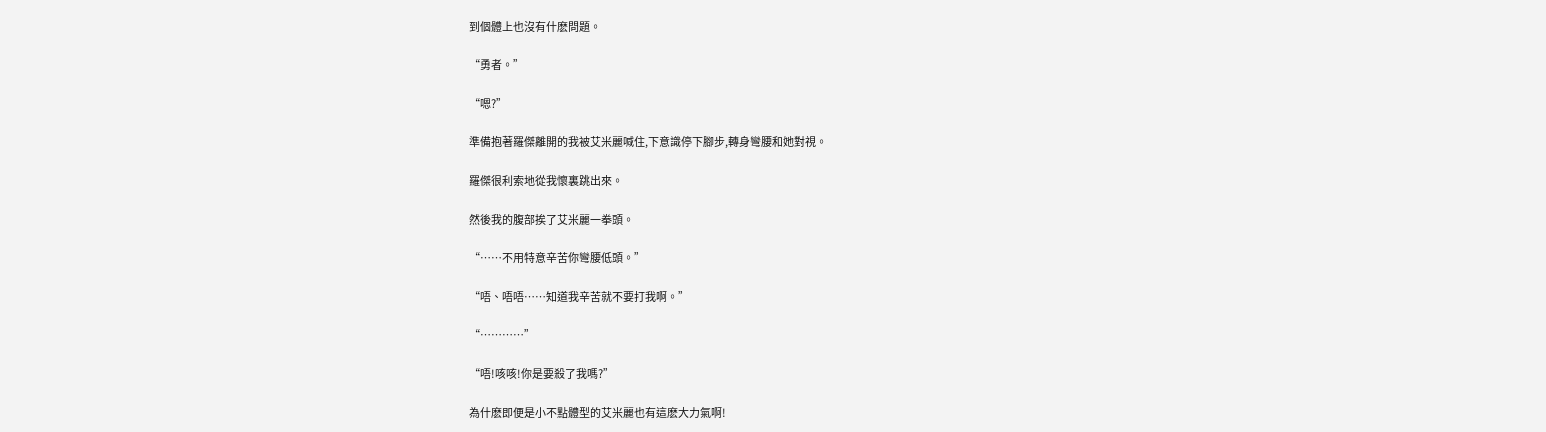到個體上也沒有什麽問題。

“勇者。”

“嗯?”

準備抱著羅傑離開的我被艾米麗喊住,下意識停下腳步,轉身彎腰和她對視。

羅傑很利索地從我懷裏跳出來。

然後我的腹部挨了艾米麗一拳頭。

“……不用特意辛苦你彎腰低頭。”

“唔、唔唔……知道我辛苦就不要打我啊。”

“…………”

“唔!咳咳!你是要殺了我嗎?”

為什麽即便是小不點體型的艾米麗也有這麽大力氣啊!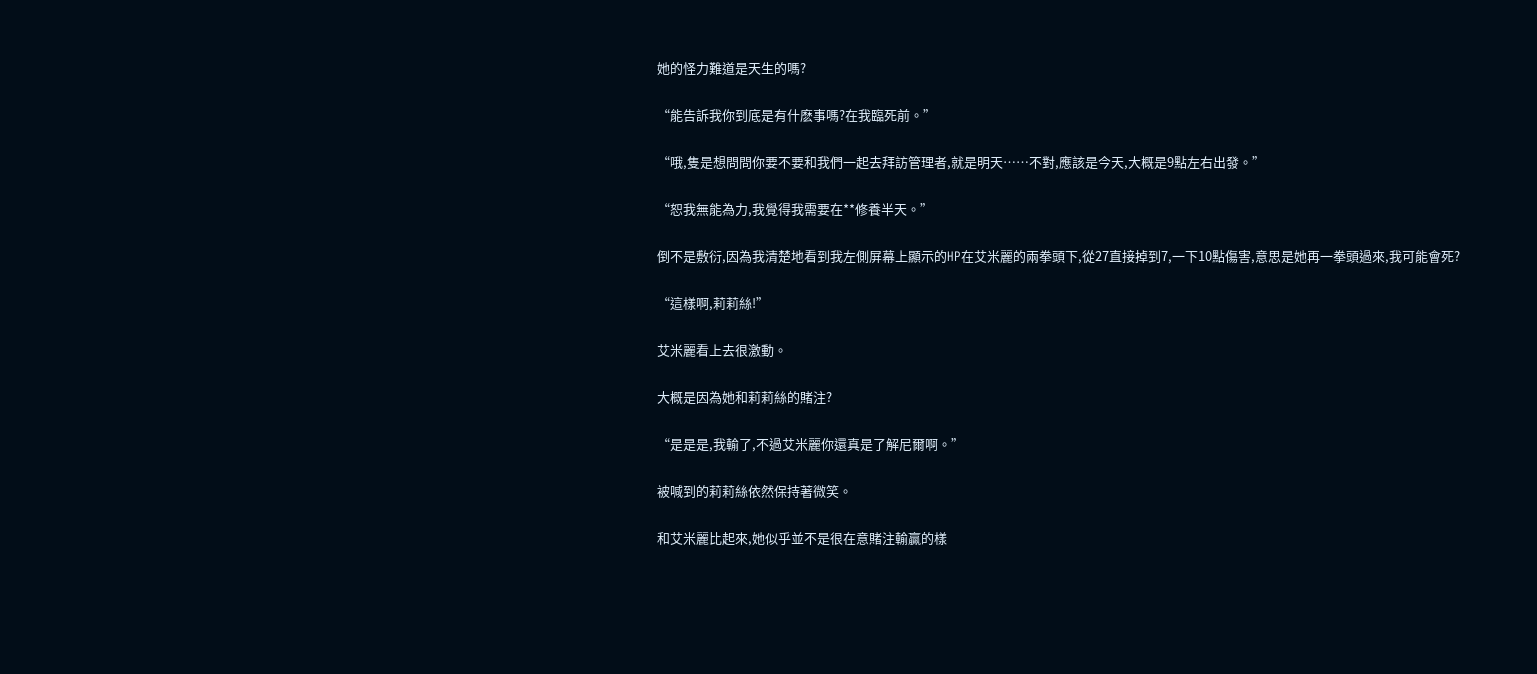她的怪力難道是天生的嗎?

“能告訴我你到底是有什麽事嗎?在我臨死前。”

“哦,隻是想問問你要不要和我們一起去拜訪管理者,就是明天……不對,應該是今天,大概是9點左右出發。”

“恕我無能為力,我覺得我需要在**修養半天。”

倒不是敷衍,因為我清楚地看到我左側屏幕上顯示的HP在艾米麗的兩拳頭下,從27直接掉到7,一下10點傷害,意思是她再一拳頭過來,我可能會死?

“這樣啊,莉莉絲!”

艾米麗看上去很激動。

大概是因為她和莉莉絲的賭注?

“是是是,我輸了,不過艾米麗你還真是了解尼爾啊。”

被喊到的莉莉絲依然保持著微笑。

和艾米麗比起來,她似乎並不是很在意賭注輸贏的樣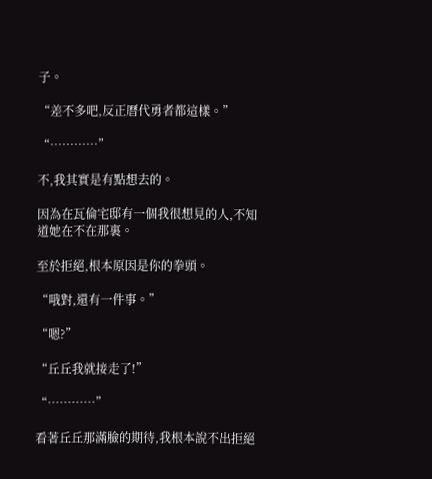子。

“差不多吧,反正曆代勇者都這樣。”

“…………”

不,我其實是有點想去的。

因為在瓦倫宅邸有一個我很想見的人,不知道她在不在那裏。

至於拒絕,根本原因是你的拳頭。

“哦對,還有一件事。”

“嗯?”

“丘丘我就接走了!”

“…………”

看著丘丘那滿臉的期待,我根本說不出拒絕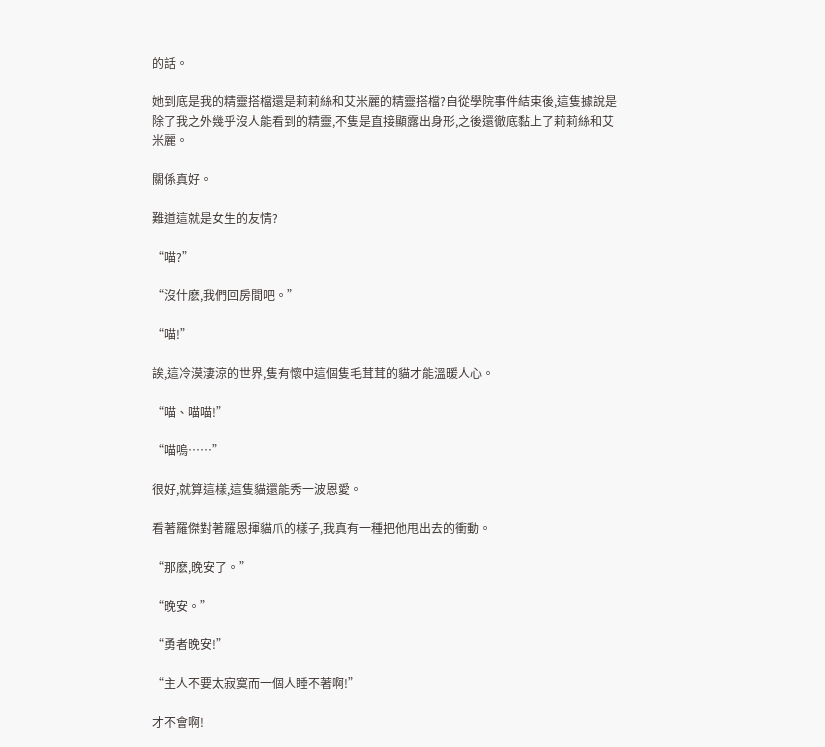的話。

她到底是我的精靈搭檔還是莉莉絲和艾米麗的精靈搭檔?自從學院事件結束後,這隻據說是除了我之外幾乎沒人能看到的精靈,不隻是直接顯露出身形,之後還徹底黏上了莉莉絲和艾米麗。

關係真好。

難道這就是女生的友情?

“喵?”

“沒什麽,我們回房間吧。”

“喵!”

誒,這冷漠淒涼的世界,隻有懷中這個隻毛茸茸的貓才能溫暖人心。

“喵、喵喵!”

“喵嗚……”

很好,就算這樣,這隻貓還能秀一波恩愛。

看著羅傑對著羅恩揮貓爪的樣子,我真有一種把他甩出去的衝動。

“那麽,晚安了。”

“晚安。”

“勇者晚安!”

“主人不要太寂寞而一個人睡不著啊!”

才不會啊!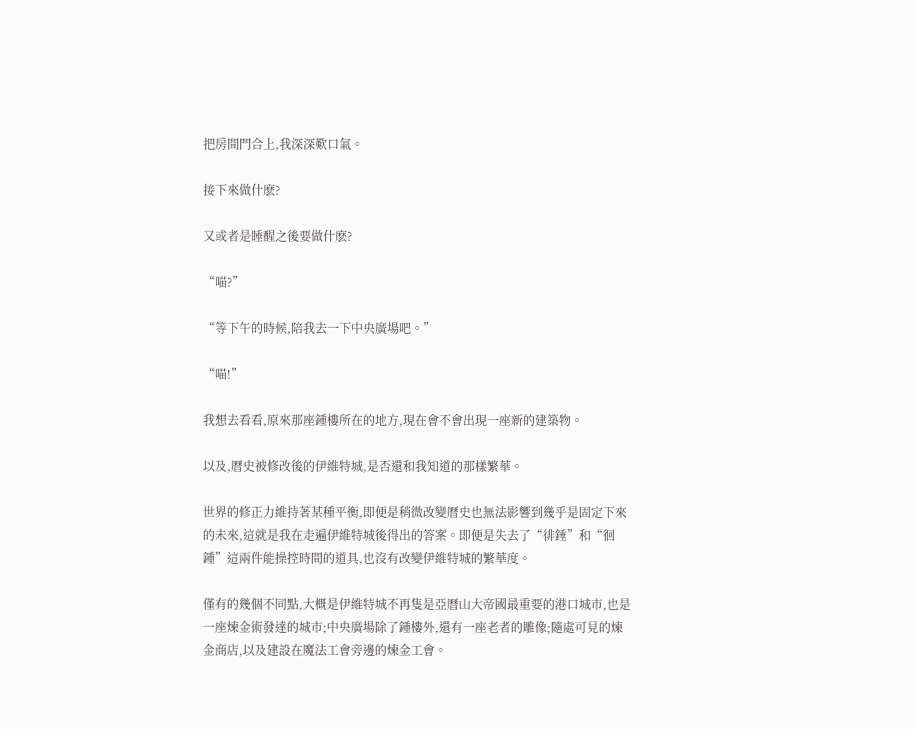把房間門合上,我深深歎口氣。

接下來做什麽?

又或者是睡醒之後要做什麽?

“喵?”

“等下午的時候,陪我去一下中央廣場吧。”

“喵!”

我想去看看,原來那座鍾樓所在的地方,現在會不會出現一座新的建築物。

以及,曆史被修改後的伊維特城,是否還和我知道的那樣繁華。

世界的修正力維持著某種平衡,即便是稍微改變曆史也無法影響到幾乎是固定下來的未來,這就是我在走遍伊維特城後得出的答案。即便是失去了“徘錘”和“徊鍾”這兩件能操控時間的道具,也沒有改變伊維特城的繁華度。

僅有的幾個不同點,大概是伊維特城不再隻是亞曆山大帝國最重要的港口城市,也是一座煉金術發達的城市;中央廣場除了鍾樓外,還有一座老者的雕像;隨處可見的煉金商店,以及建設在魔法工會旁邊的煉金工會。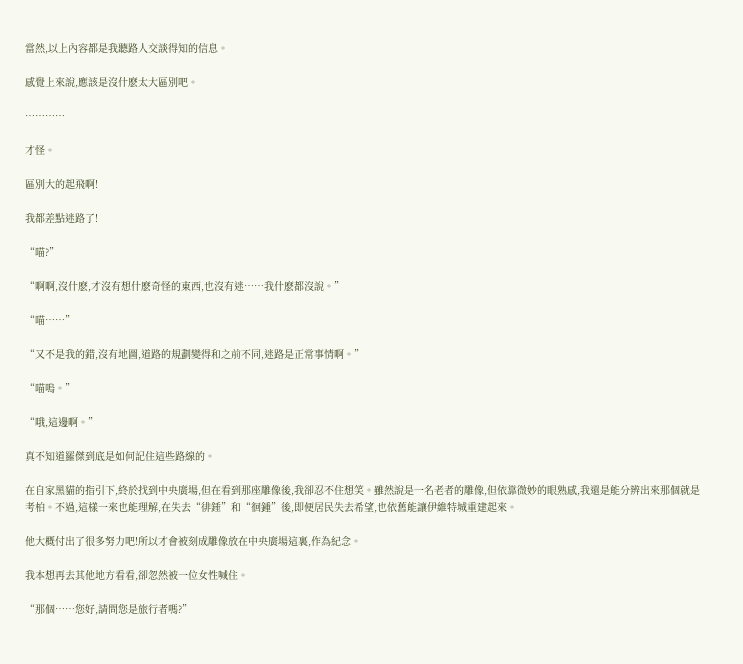當然,以上內容都是我聽路人交談得知的信息。

感覺上來說,應該是沒什麽太大區別吧。

…………

才怪。

區別大的起飛啊!

我都差點迷路了!

“喵?”

“啊啊,沒什麽,才沒有想什麽奇怪的東西,也沒有迷……我什麽都沒說。”

“喵……”

“又不是我的錯,沒有地圖,道路的規劃變得和之前不同,迷路是正常事情啊。”

“喵嗚。”

“哦,這邊啊。”

真不知道羅傑到底是如何記住這些路線的。

在自家黑貓的指引下,終於找到中央廣場,但在看到那座雕像後,我卻忍不住想笑。雖然說是一名老者的雕像,但依靠微妙的眼熟感,我還是能分辨出來那個就是考柏。不過,這樣一來也能理解,在失去“徘錘”和“徊鍾”後,即便居民失去希望,也依舊能讓伊維特城重建起來。

他大概付出了很多努力吧!所以才會被刻成雕像放在中央廣場這裏,作為紀念。

我本想再去其他地方看看,卻忽然被一位女性喊住。

“那個……您好,請問您是旅行者嗎?”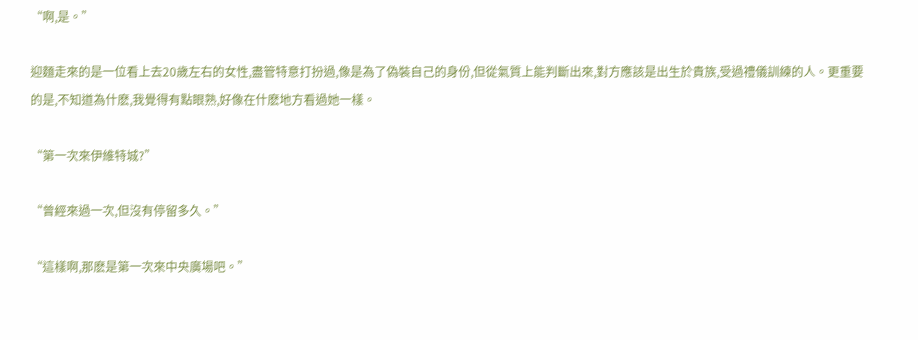“啊,是。”

迎麵走來的是一位看上去20歲左右的女性,盡管特意打扮過,像是為了偽裝自己的身份,但從氣質上能判斷出來,對方應該是出生於貴族,受過禮儀訓練的人。更重要的是,不知道為什麽,我覺得有點眼熟,好像在什麽地方看過她一樣。

“第一次來伊維特城?”

“曾經來過一次,但沒有停留多久。”

“這樣啊,那麽是第一次來中央廣場吧。”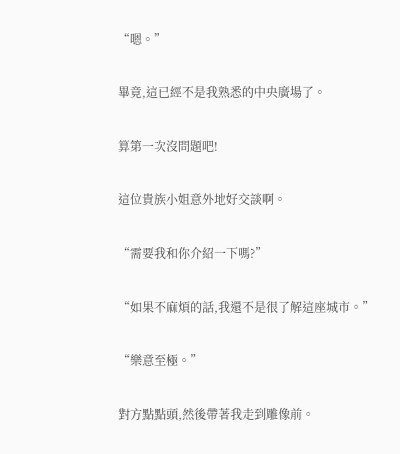“嗯。”

畢竟,這已經不是我熟悉的中央廣場了。

算第一次沒問題吧!

這位貴族小姐意外地好交談啊。

“需要我和你介紹一下嗎?”

“如果不麻煩的話,我還不是很了解這座城市。”

“樂意至極。”

對方點點頭,然後帶著我走到雕像前。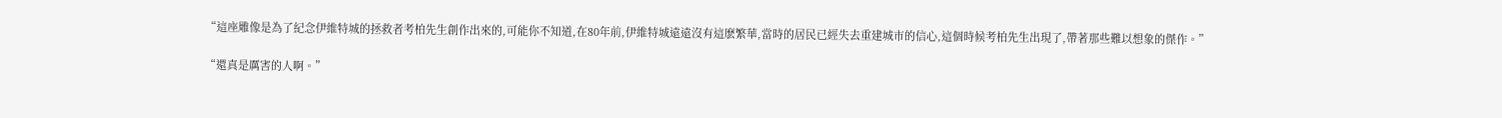“這座雕像是為了紀念伊維特城的拯救者考柏先生創作出來的,可能你不知道,在80年前,伊維特城遠遠沒有這麽繁華,當時的居民已經失去重建城市的信心,這個時候考柏先生出現了,帶著那些難以想象的傑作。”

“還真是厲害的人啊。”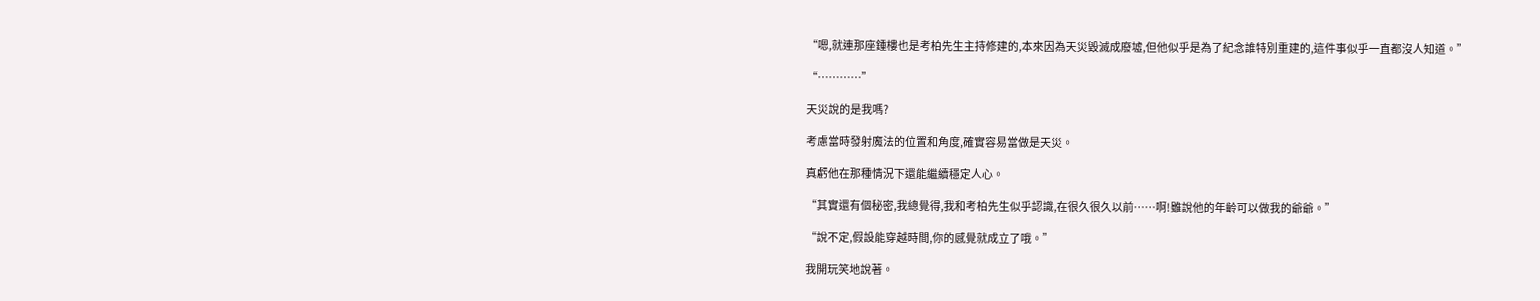“嗯,就連那座鍾樓也是考柏先生主持修建的,本來因為天災毀滅成廢墟,但他似乎是為了紀念誰特別重建的,這件事似乎一直都沒人知道。”

“…………”

天災說的是我嗎?

考慮當時發射魔法的位置和角度,確實容易當做是天災。

真虧他在那種情況下還能繼續穩定人心。

“其實還有個秘密,我總覺得,我和考柏先生似乎認識,在很久很久以前……啊!雖說他的年齡可以做我的爺爺。”

“說不定,假設能穿越時間,你的感覺就成立了哦。”

我開玩笑地說著。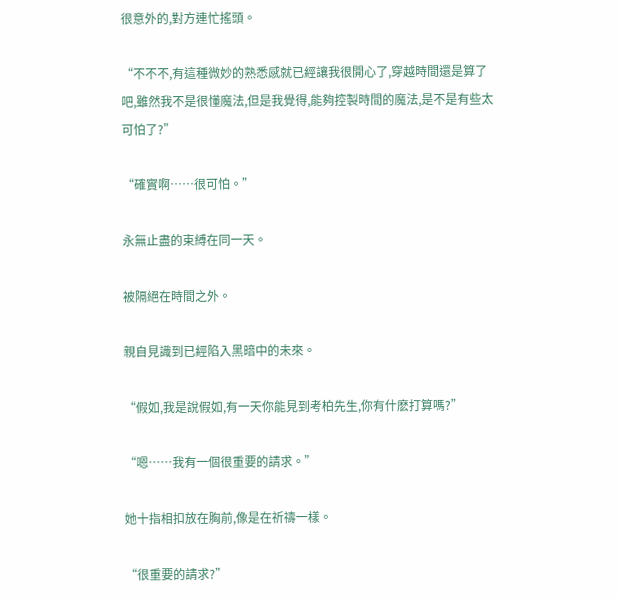很意外的,對方連忙搖頭。

“不不不,有這種微妙的熟悉感就已經讓我很開心了,穿越時間還是算了吧,雖然我不是很懂魔法,但是我覺得,能夠控製時間的魔法,是不是有些太可怕了?”

“確實啊……很可怕。”

永無止盡的束縛在同一天。

被隔絕在時間之外。

親自見識到已經陷入黑暗中的未來。

“假如,我是說假如,有一天你能見到考柏先生,你有什麽打算嗎?”

“嗯……我有一個很重要的請求。”

她十指相扣放在胸前,像是在祈禱一樣。

“很重要的請求?”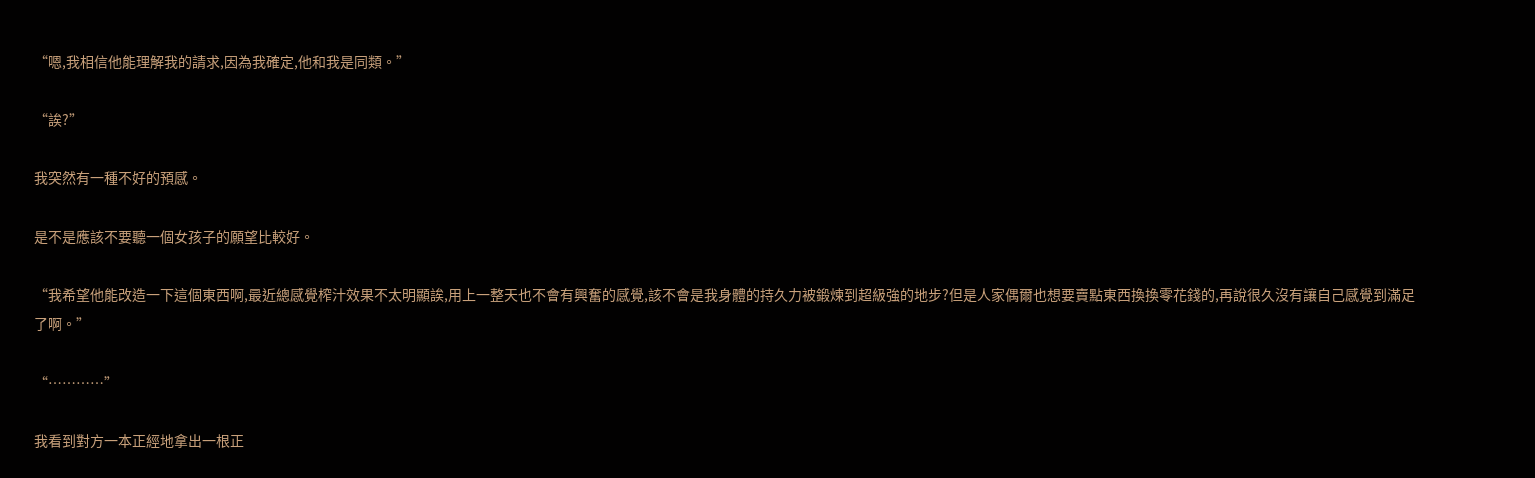“嗯,我相信他能理解我的請求,因為我確定,他和我是同類。”

“誒?”

我突然有一種不好的預感。

是不是應該不要聽一個女孩子的願望比較好。

“我希望他能改造一下這個東西啊,最近總感覺榨汁效果不太明顯誒,用上一整天也不會有興奮的感覺,該不會是我身體的持久力被鍛煉到超級強的地步?但是人家偶爾也想要賣點東西換換零花錢的,再說很久沒有讓自己感覺到滿足了啊。”

“…………”

我看到對方一本正經地拿出一根正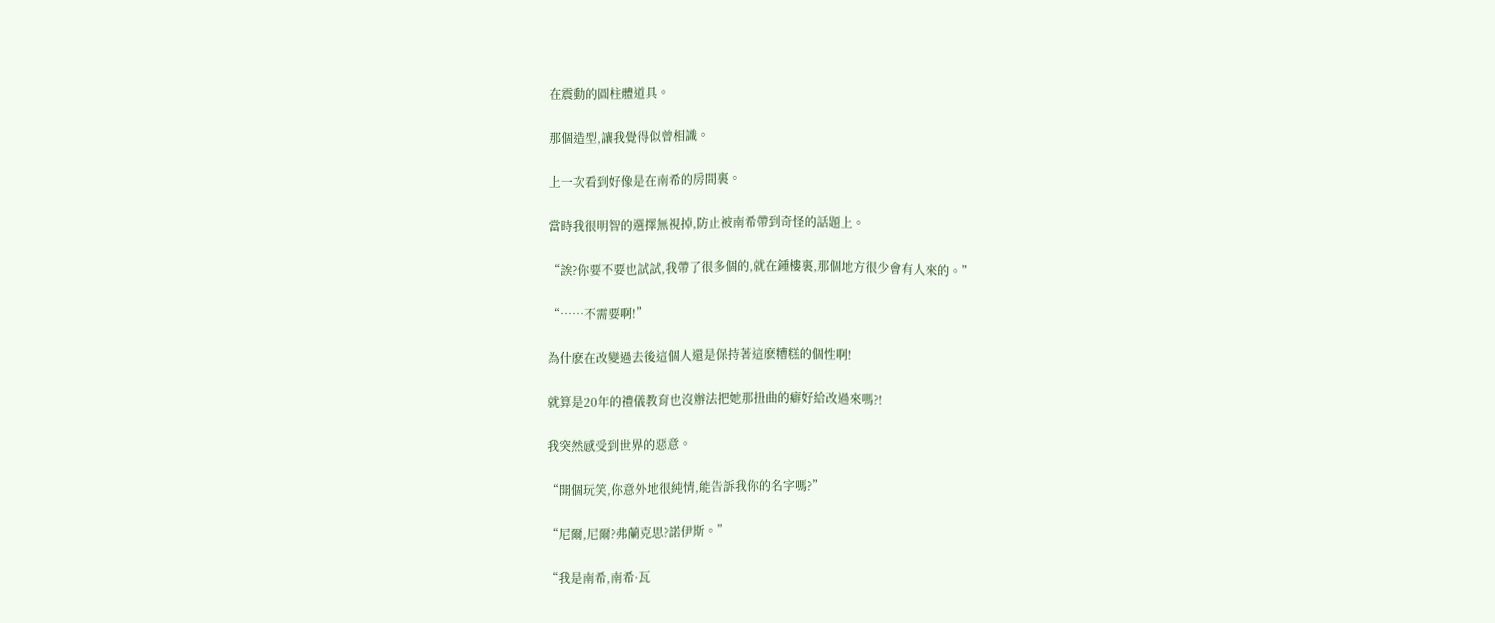在震動的圓柱體道具。

那個造型,讓我覺得似曾相識。

上一次看到好像是在南希的房間裏。

當時我很明智的選擇無視掉,防止被南希帶到奇怪的話題上。

“誒?你要不要也試試,我帶了很多個的,就在鍾樓裏,那個地方很少會有人來的。”

“……不需要啊!”

為什麽在改變過去後這個人還是保持著這麽糟糕的個性啊!

就算是20年的禮儀教育也沒辦法把她那扭曲的癖好給改過來嗎?!

我突然感受到世界的惡意。

“開個玩笑,你意外地很純情,能告訴我你的名字嗎?”

“尼爾,尼爾?弗蘭克思?諾伊斯。”

“我是南希,南希·瓦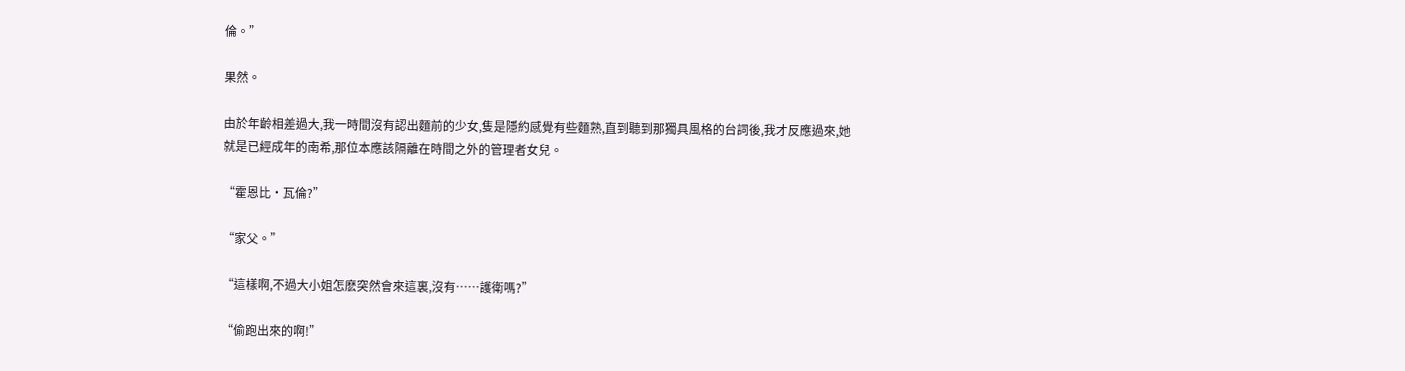倫。”

果然。

由於年齡相差過大,我一時間沒有認出麵前的少女,隻是隱約感覺有些麵熟,直到聽到那獨具風格的台詞後,我才反應過來,她就是已經成年的南希,那位本應該隔離在時間之外的管理者女兒。

“霍恩比·瓦倫?”

“家父。”

“這樣啊,不過大小姐怎麽突然會來這裏,沒有……護衛嗎?”

“偷跑出來的啊!”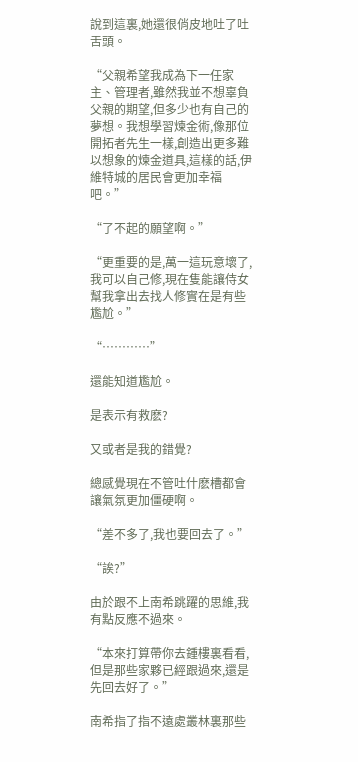說到這裏,她還很俏皮地吐了吐舌頭。

“父親希望我成為下一任家主、管理者,雖然我並不想辜負父親的期望,但多少也有自己的夢想。我想學習煉金術,像那位開拓者先生一樣,創造出更多難以想象的煉金道具,這樣的話,伊維特城的居民會更加幸福吧。”

“了不起的願望啊。”

“更重要的是,萬一這玩意壞了,我可以自己修,現在隻能讓侍女幫我拿出去找人修實在是有些尷尬。”

“…………”

還能知道尷尬。

是表示有救麽?

又或者是我的錯覺?

總感覺現在不管吐什麽槽都會讓氣氛更加僵硬啊。

“差不多了,我也要回去了。”

“誒?”

由於跟不上南希跳躍的思維,我有點反應不過來。

“本來打算帶你去鍾樓裏看看,但是那些家夥已經跟過來,還是先回去好了。”

南希指了指不遠處叢林裏那些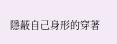隱蔽自己身形的穿著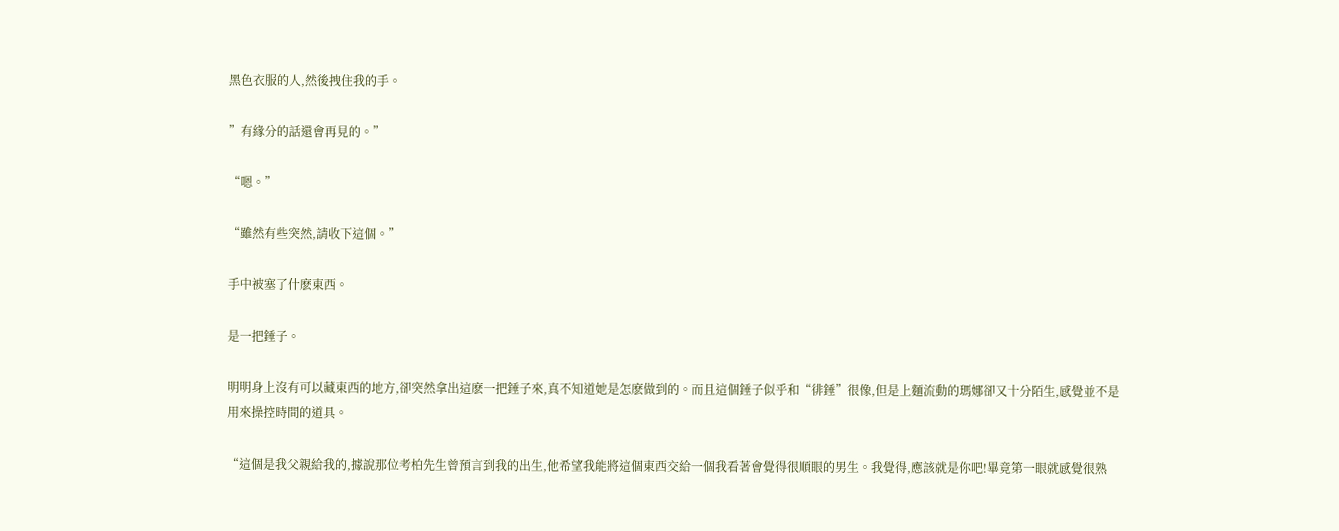黑色衣服的人,然後拽住我的手。

”有緣分的話還會再見的。”

“嗯。”

“雖然有些突然,請收下這個。”

手中被塞了什麽東西。

是一把錘子。

明明身上沒有可以藏東西的地方,卻突然拿出這麽一把錘子來,真不知道她是怎麽做到的。而且這個錘子似乎和“徘錘”很像,但是上麵流動的瑪娜卻又十分陌生,感覺並不是用來操控時間的道具。

“這個是我父親給我的,據說那位考柏先生曾預言到我的出生,他希望我能將這個東西交給一個我看著會覺得很順眼的男生。我覺得,應該就是你吧!畢竟第一眼就感覺很熟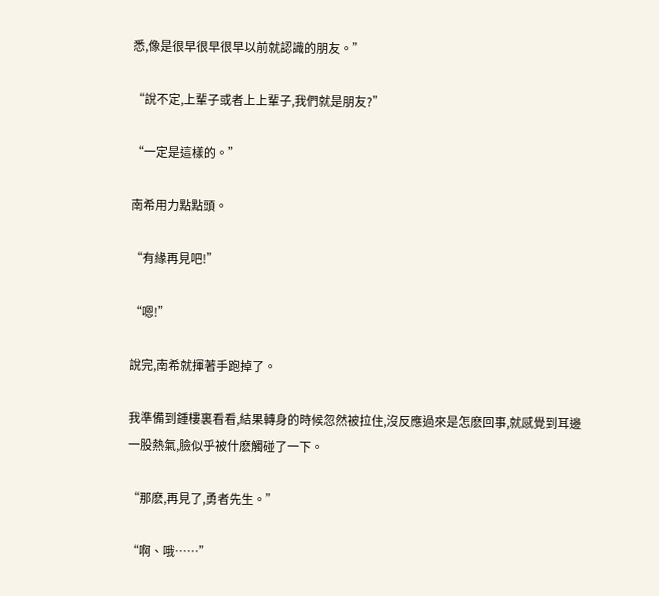悉,像是很早很早很早以前就認識的朋友。”

“說不定,上輩子或者上上輩子,我們就是朋友?”

“一定是這樣的。”

南希用力點點頭。

“有緣再見吧!”

“嗯!”

說完,南希就揮著手跑掉了。

我準備到鍾樓裏看看,結果轉身的時候忽然被拉住,沒反應過來是怎麽回事,就感覺到耳邊一股熱氣,臉似乎被什麽觸碰了一下。

“那麽,再見了,勇者先生。”

“啊、哦……”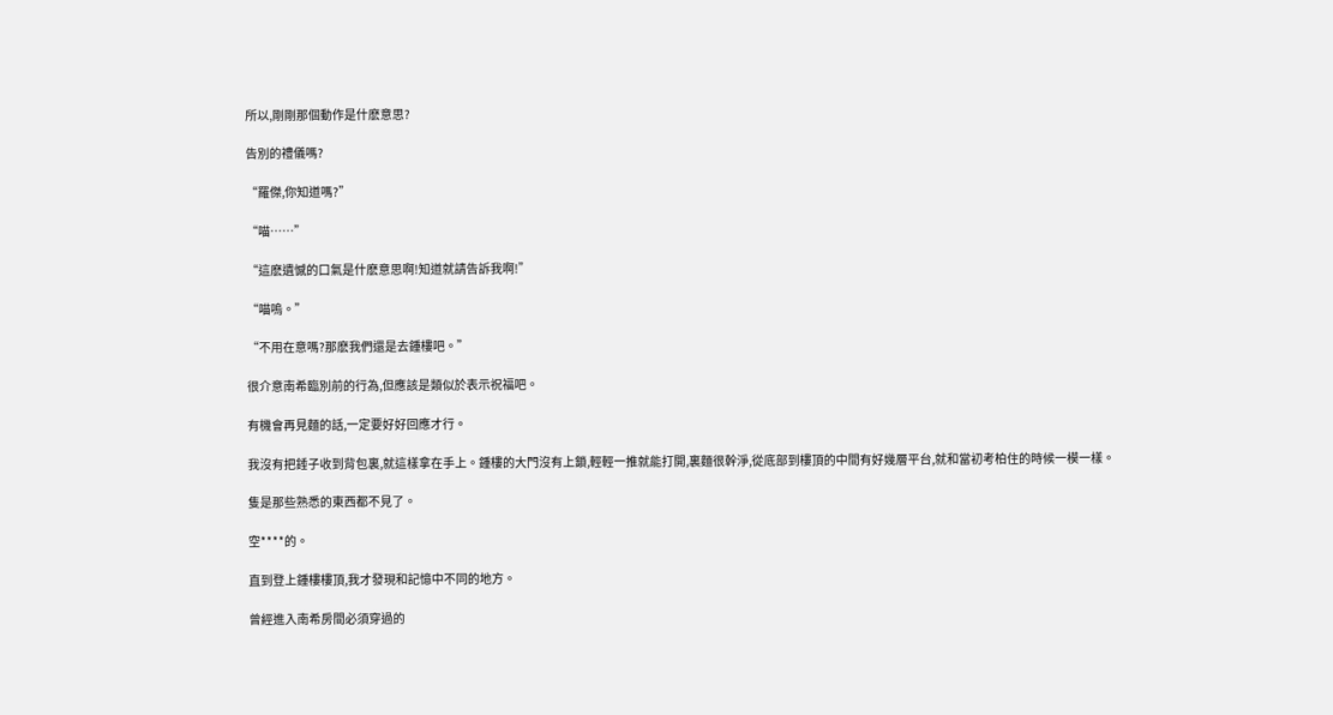所以,剛剛那個動作是什麽意思?

告別的禮儀嗎?

“羅傑,你知道嗎?”

“喵……”

“這麽遺憾的口氣是什麽意思啊!知道就請告訴我啊!”

“喵嗚。”

“不用在意嗎?那麽我們還是去鍾樓吧。”

很介意南希臨別前的行為,但應該是類似於表示祝福吧。

有機會再見麵的話,一定要好好回應才行。

我沒有把錘子收到背包裏,就這樣拿在手上。鍾樓的大門沒有上鎖,輕輕一推就能打開,裏麵很幹淨,從底部到樓頂的中間有好幾層平台,就和當初考柏住的時候一模一樣。

隻是那些熟悉的東西都不見了。

空****的。

直到登上鍾樓樓頂,我才發現和記憶中不同的地方。

曾經進入南希房間必須穿過的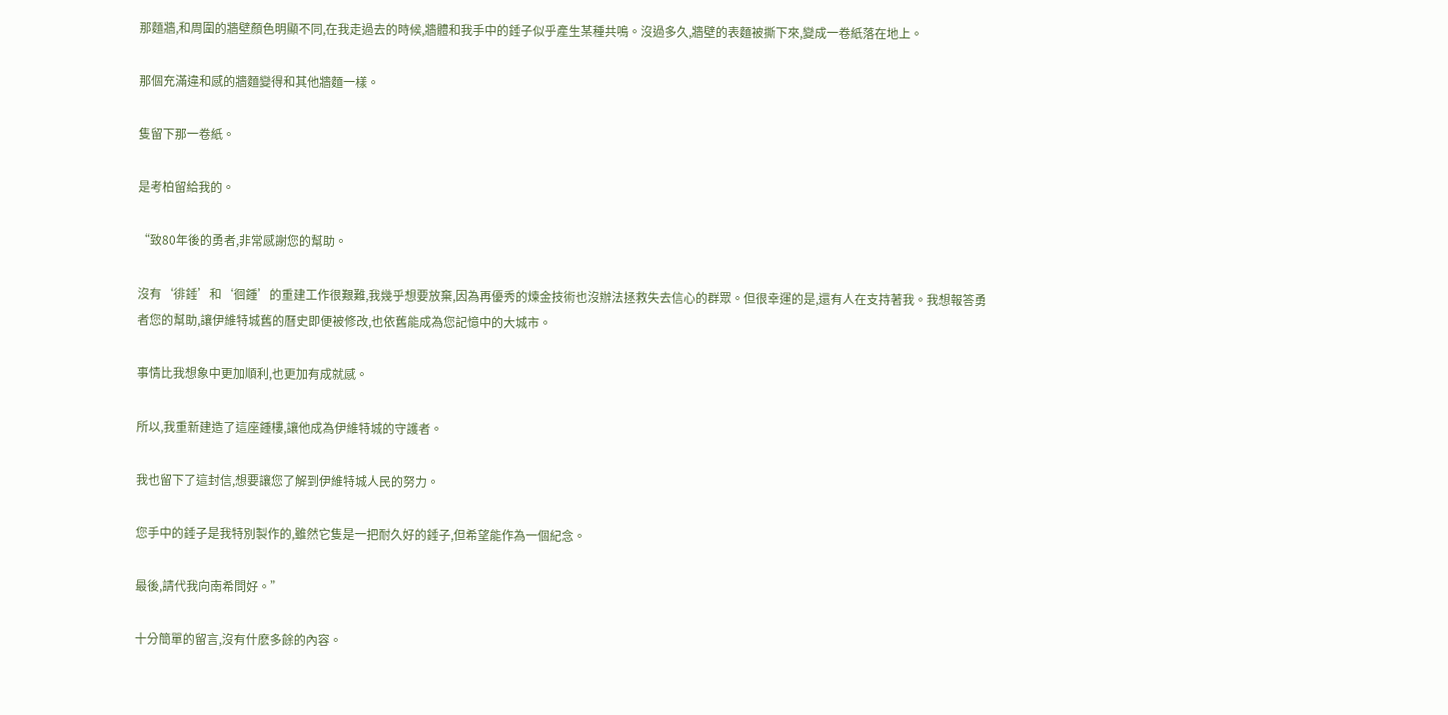那麵牆,和周圍的牆壁顏色明顯不同,在我走過去的時候,牆體和我手中的錘子似乎產生某種共鳴。沒過多久,牆壁的表麵被撕下來,變成一卷紙落在地上。

那個充滿違和感的牆麵變得和其他牆麵一樣。

隻留下那一卷紙。

是考柏留給我的。

“致80年後的勇者,非常感謝您的幫助。

沒有‘徘錘’和‘徊鍾’的重建工作很艱難,我幾乎想要放棄,因為再優秀的煉金技術也沒辦法拯救失去信心的群眾。但很幸運的是,還有人在支持著我。我想報答勇者您的幫助,讓伊維特城舊的曆史即便被修改,也依舊能成為您記憶中的大城市。

事情比我想象中更加順利,也更加有成就感。

所以,我重新建造了這座鍾樓,讓他成為伊維特城的守護者。

我也留下了這封信,想要讓您了解到伊維特城人民的努力。

您手中的錘子是我特別製作的,雖然它隻是一把耐久好的錘子,但希望能作為一個紀念。

最後,請代我向南希問好。”

十分簡單的留言,沒有什麽多餘的內容。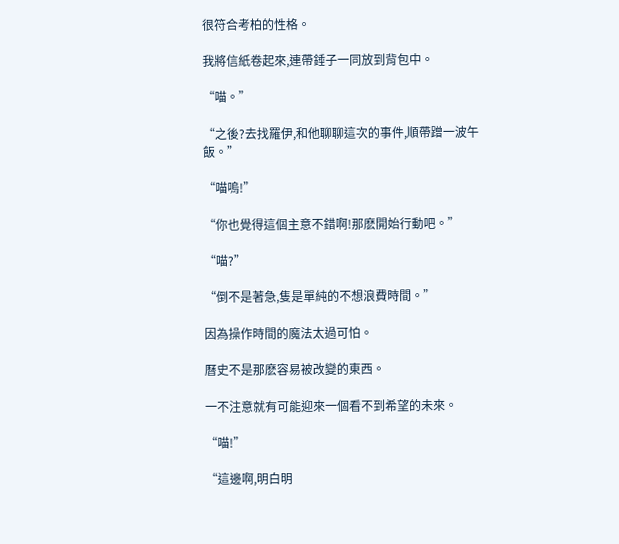很符合考柏的性格。

我將信紙卷起來,連帶錘子一同放到背包中。

“喵。”

“之後?去找羅伊,和他聊聊這次的事件,順帶蹭一波午飯。”

“喵嗚!”

“你也覺得這個主意不錯啊!那麽開始行動吧。”

“喵?”

“倒不是著急,隻是單純的不想浪費時間。”

因為操作時間的魔法太過可怕。

曆史不是那麽容易被改變的東西。

一不注意就有可能迎來一個看不到希望的未來。

“喵!”

“這邊啊,明白明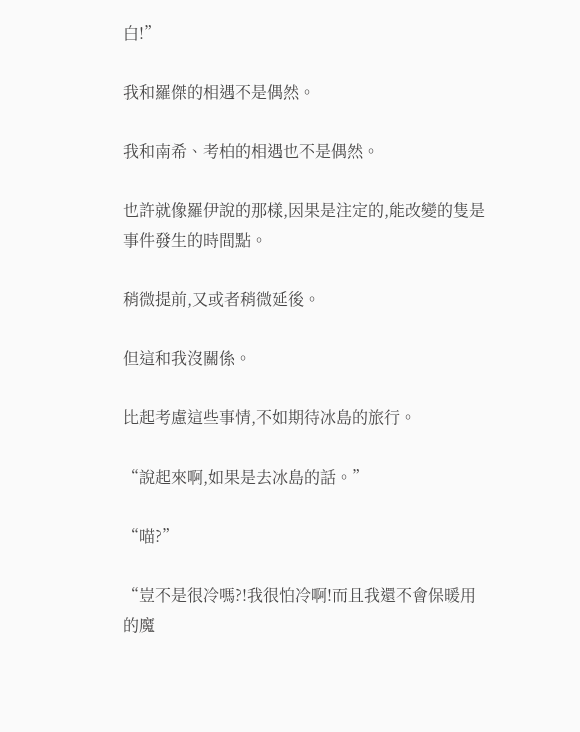白!”

我和羅傑的相遇不是偶然。

我和南希、考柏的相遇也不是偶然。

也許就像羅伊說的那樣,因果是注定的,能改變的隻是事件發生的時間點。

稍微提前,又或者稍微延後。

但這和我沒關係。

比起考慮這些事情,不如期待冰島的旅行。

“說起來啊,如果是去冰島的話。”

“喵?”

“豈不是很冷嗎?!我很怕冷啊!而且我還不會保暖用的魔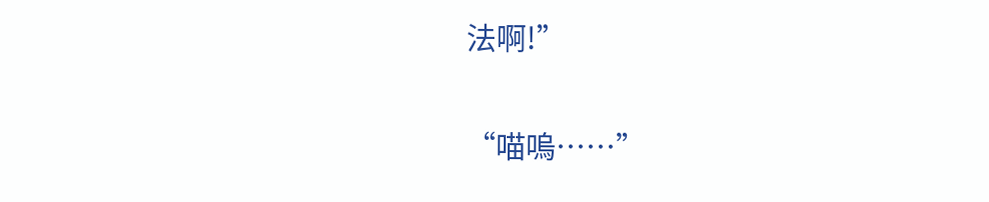法啊!”

“喵嗚……”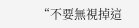“不要無視掉這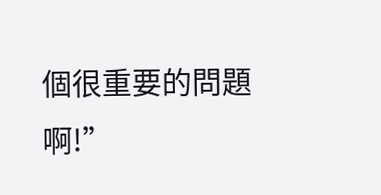個很重要的問題啊!”